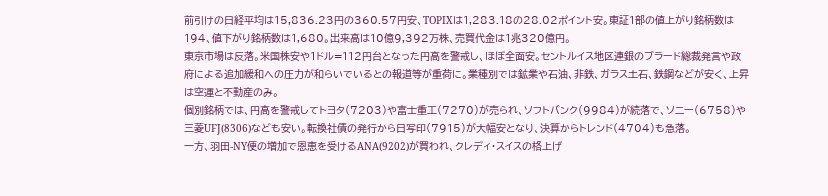前引けの日経平均は15,836.23円の360.57円安、TOPIXは1,283.18の28.02ポイント安。東証1部の値上がり銘柄数は194、値下がり銘柄数は1,680。出来高は10億9,392万株、売買代金は1兆320億円。
東京市場は反落。米国株安や1ドル=112円台となった円高を警戒し、ほぼ全面安。セントルイス地区連銀のブラード総裁発言や政府による追加緩和への圧力が和らいでいるとの報道等が重荷に。業種別では鉱業や石油、非鉄、ガラス土石、鉄鋼などが安く、上昇は空運と不動産のみ。
個別銘柄では、円高を警戒してトヨタ(7203)や富士重工(7270)が売られ、ソフトバンク(9984)が続落で、ソニー(6758)や三菱UFJ(8306)なども安い。転換社債の発行から日写印(7915)が大幅安となり、決算からトレンド(4704)も急落。
一方、羽田-NY便の増加で恩恵を受けるANA(9202)が買われ、クレディ・スイスの格上げ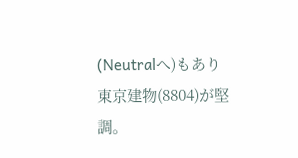(Neutralへ)もあり東京建物(8804)が堅調。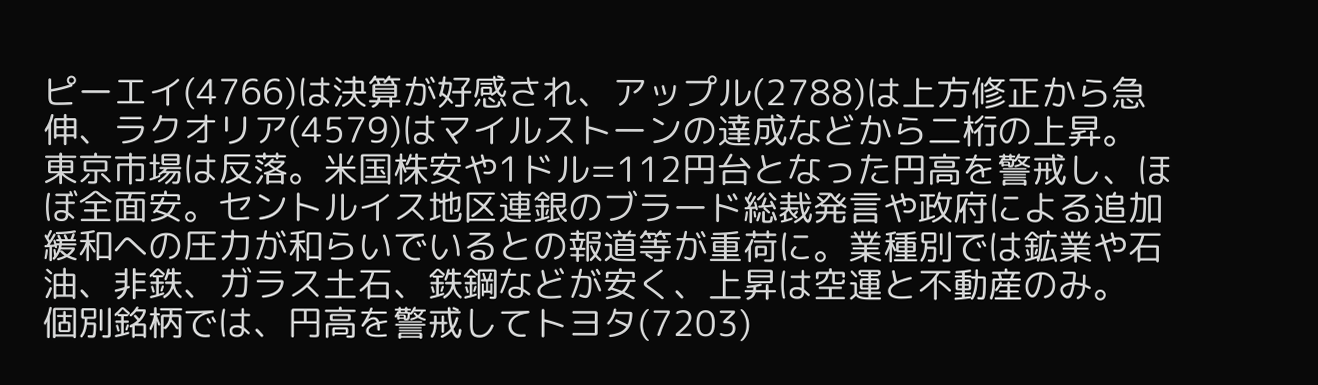ピーエイ(4766)は決算が好感され、アップル(2788)は上方修正から急伸、ラクオリア(4579)はマイルストーンの達成などから二桁の上昇。
東京市場は反落。米国株安や1ドル=112円台となった円高を警戒し、ほぼ全面安。セントルイス地区連銀のブラード総裁発言や政府による追加緩和への圧力が和らいでいるとの報道等が重荷に。業種別では鉱業や石油、非鉄、ガラス土石、鉄鋼などが安く、上昇は空運と不動産のみ。
個別銘柄では、円高を警戒してトヨタ(7203)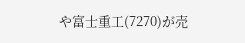や富士重工(7270)が売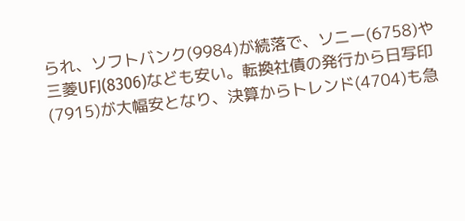られ、ソフトバンク(9984)が続落で、ソニー(6758)や三菱UFJ(8306)なども安い。転換社債の発行から日写印(7915)が大幅安となり、決算からトレンド(4704)も急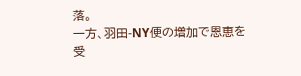落。
一方、羽田-NY便の増加で恩恵を受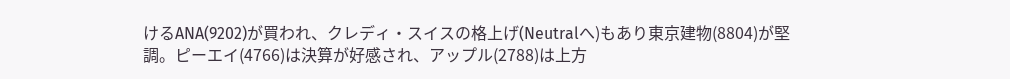けるANA(9202)が買われ、クレディ・スイスの格上げ(Neutralへ)もあり東京建物(8804)が堅調。ピーエイ(4766)は決算が好感され、アップル(2788)は上方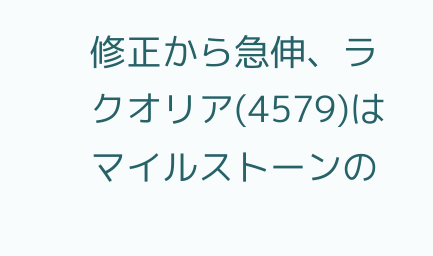修正から急伸、ラクオリア(4579)はマイルストーンの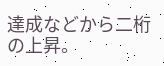達成などから二桁の上昇。